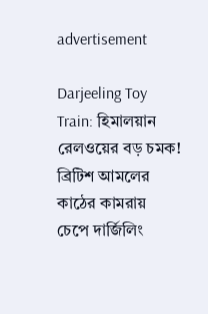advertisement

Darjeeling Toy Train: হিমালয়ান রেলওয়ের বড় চমক! ব্রিটিশ আমলের কাঠের কামরায় চেপে দার্জিলিং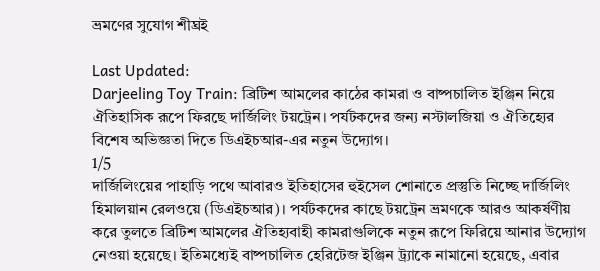ভ্রমণের সুযোগ শীঘ্রই

Last Updated:
Darjeeling Toy Train: ব্রিটিশ আমলের কাঠের কামরা ও বাষ্পচালিত ইঞ্জিন নিয়ে ঐতিহাসিক রূপে ফিরছে দার্জিলিং টয়ট্রেন। পর্যটকদের জন্য নস্টালজিয়া ও ঐতিহ্যের বিশেষ অভিজ্ঞতা দিতে ডিএইচআর-এর নতুন উদ্যোগ।
1/5
দার্জিলিংয়ের পাহাড়ি পথে আবারও ইতিহাসের হুইসেল শোনাতে প্রস্তুতি নিচ্ছে দার্জিলিং হিমালয়ান রেলওয়ে (ডিএইচআর)। পর্যটকদের কাছে টয়ট্রেন ভ্রমণকে আরও আকর্ষণীয় করে তুলতে ব্রিটিশ আমলের ঐতিহ্যবাহী কামরাগুলিকে নতুন রূপে ফিরিয়ে আনার উদ্যোগ নেওয়া হয়েছে। ইতিমধ্যেই বাষ্পচালিত হেরিটেজ ইঞ্জিন ট্র্যাকে নামানো হয়েছে, এবার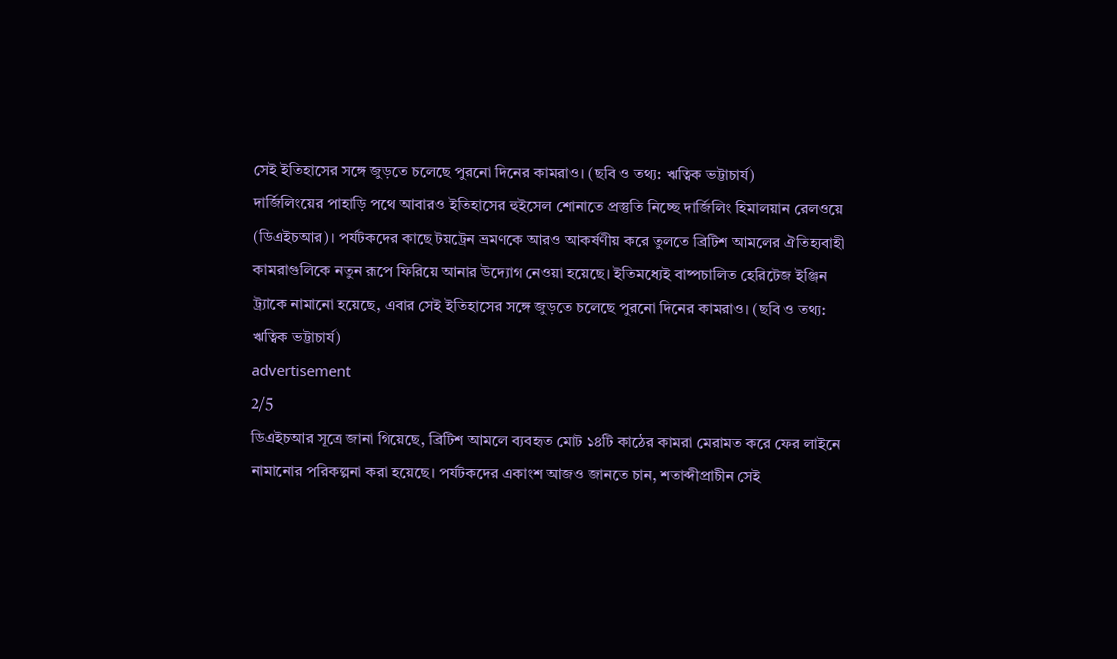সেই ইতিহাসের সঙ্গে জুড়তে চলেছে পুরনো দিনের কামরাও। (ছবি ও তথ্য: ঋত্বিক ভট্টাচার্য)
দার্জিলিংয়ের পাহাড়ি পথে আবারও ইতিহাসের হুইসেল শোনাতে প্রস্তুতি নিচ্ছে দার্জিলিং হিমালয়ান রেলওয়ে (ডিএইচআর)। পর্যটকদের কাছে টয়ট্রেন ভ্রমণকে আরও আকর্ষণীয় করে তুলতে ব্রিটিশ আমলের ঐতিহ্যবাহী কামরাগুলিকে নতুন রূপে ফিরিয়ে আনার উদ্যোগ নেওয়া হয়েছে। ইতিমধ্যেই বাষ্পচালিত হেরিটেজ ইঞ্জিন ট্র্যাকে নামানো হয়েছে, এবার সেই ইতিহাসের সঙ্গে জুড়তে চলেছে পুরনো দিনের কামরাও। (ছবি ও তথ্য: ঋত্বিক ভট্টাচার্য)
advertisement
2/5
ডিএইচআর সূত্রে জানা গিয়েছে, ব্রিটিশ আমলে ব্যবহৃত মোট ১৪টি কাঠের কামরা মেরামত করে ফের লাইনে নামানোর পরিকল্পনা করা হয়েছে। পর্যটকদের একাংশ আজও জানতে চান, শতাব্দীপ্রাচীন সেই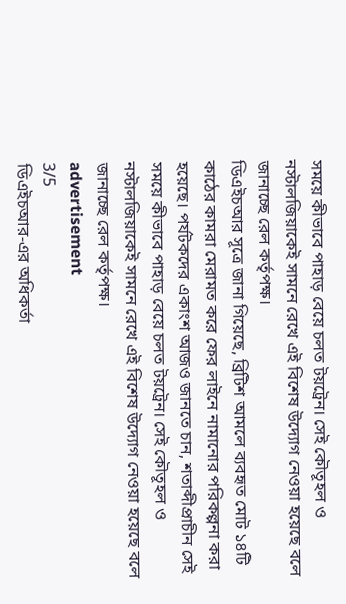সময়ে কীভাবে পাহাড় বেয়ে চলত টয়ট্রেন। সেই কৌতূহল ও নস্টালজিয়াকেই সামনে রেখে এই বিশেষ উদ্যোগ নেওয়া হয়েছে বলে জানাচ্ছে রেল কর্তৃপক্ষ।
ডিএইচআর সূত্রে জানা গিয়েছে, ব্রিটিশ আমলে ব্যবহৃত মোট ১৪টি কাঠের কামরা মেরামত করে ফের লাইনে নামানোর পরিকল্পনা করা হয়েছে। পর্যটকদের একাংশ আজও জানতে চান, শতাব্দীপ্রাচীন সেই সময়ে কীভাবে পাহাড় বেয়ে চলত টয়ট্রেন। সেই কৌতূহল ও নস্টালজিয়াকেই সামনে রেখে এই বিশেষ উদ্যোগ নেওয়া হয়েছে বলে জানাচ্ছে রেল কর্তৃপক্ষ।
advertisement
3/5
ডিএইচআর-এর অধিকর্তা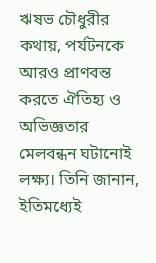ঋষভ চৌধুরীর কথায়, পর্যটনকে আরও প্রাণবন্ত করতে ঐতিহ্য ও অভিজ্ঞতার মেলবন্ধন ঘটানোই লক্ষ্য। তিনি জানান, ইতিমধ্যেই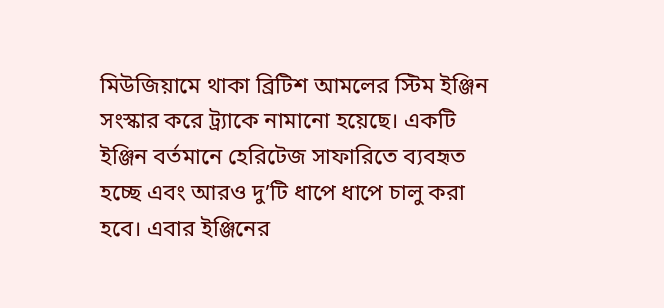মিউজিয়ামে থাকা ব্রিটিশ আমলের স্টিম ইঞ্জিন সংস্কার করে ট্র্যাকে নামানো হয়েছে। একটি ইঞ্জিন বর্তমানে হেরিটেজ সাফারিতে ব্যবহৃত হচ্ছে এবং আরও দু’টি ধাপে ধাপে চালু করা হবে। এবার ইঞ্জিনের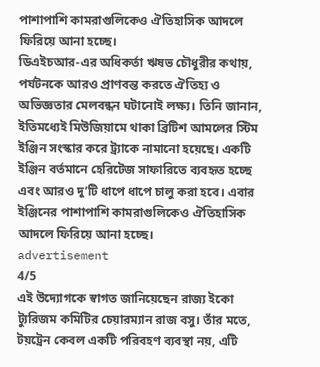পাশাপাশি কামরাগুলিকেও ঐতিহাসিক আদলে ফিরিয়ে আনা হচ্ছে।
ডিএইচআর-এর অধিকর্তা ঋষভ চৌধুরীর কথায়, পর্যটনকে আরও প্রাণবন্ত করতে ঐতিহ্য ও অভিজ্ঞতার মেলবন্ধন ঘটানোই লক্ষ্য। তিনি জানান, ইতিমধ্যেই মিউজিয়ামে থাকা ব্রিটিশ আমলের স্টিম ইঞ্জিন সংস্কার করে ট্র্যাকে নামানো হয়েছে। একটি ইঞ্জিন বর্তমানে হেরিটেজ সাফারিতে ব্যবহৃত হচ্ছে এবং আরও দু’টি ধাপে ধাপে চালু করা হবে। এবার ইঞ্জিনের পাশাপাশি কামরাগুলিকেও ঐতিহাসিক আদলে ফিরিয়ে আনা হচ্ছে।
advertisement
4/5
এই উদ্যোগকে স্বাগত জানিয়েছেন রাজ্য ইকো ট্যুরিজম কমিটির চেয়ারম্যান রাজ বসু। তাঁর মতে, টয়ট্রেন কেবল একটি পরিবহণ ব্যবস্থা নয়, এটি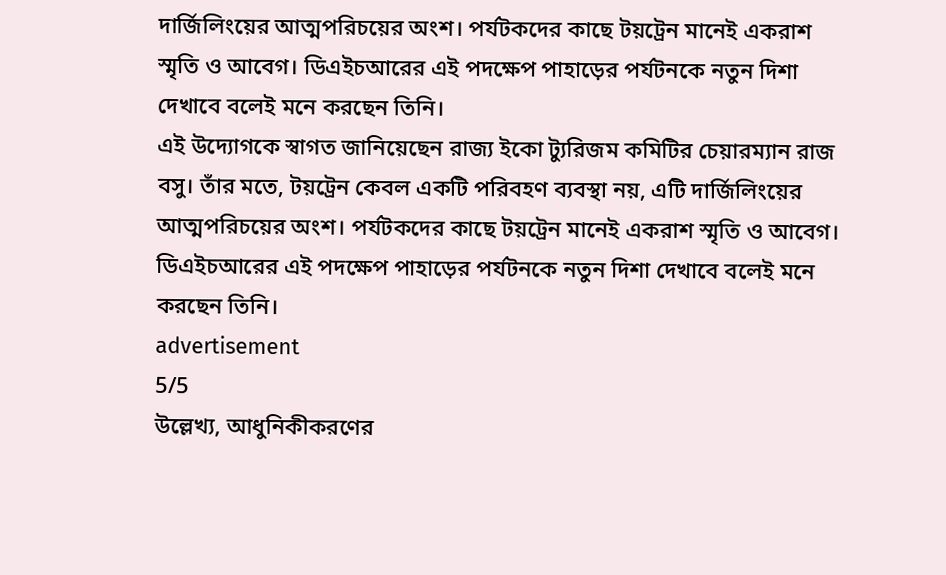দার্জিলিংয়ের আত্মপরিচয়ের অংশ। পর্যটকদের কাছে টয়ট্রেন মানেই একরাশ স্মৃতি ও আবেগ। ডিএইচআরের এই পদক্ষেপ পাহাড়ের পর্যটনকে নতুন দিশা দেখাবে বলেই মনে করছেন তিনি।
এই উদ্যোগকে স্বাগত জানিয়েছেন রাজ্য ইকো ট্যুরিজম কমিটির চেয়ারম্যান রাজ বসু। তাঁর মতে, টয়ট্রেন কেবল একটি পরিবহণ ব্যবস্থা নয়, এটি দার্জিলিংয়ের আত্মপরিচয়ের অংশ। পর্যটকদের কাছে টয়ট্রেন মানেই একরাশ স্মৃতি ও আবেগ। ডিএইচআরের এই পদক্ষেপ পাহাড়ের পর্যটনকে নতুন দিশা দেখাবে বলেই মনে করছেন তিনি।
advertisement
5/5
উল্লেখ্য, আধুনিকীকরণের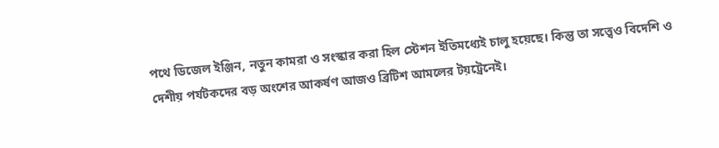পথে ডিজেল ইঞ্জিন, নতুন কামরা ও সংস্কার করা হিল স্টেশন ইতিমধ্যেই চালু হয়েছে। কিন্তু তা সত্ত্বেও বিদেশি ও দেশীয় পর্যটকদের বড় অংশের আকর্ষণ আজও ব্রিটিশ আমলের টয়ট্রেনেই।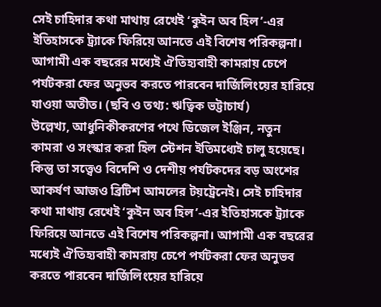সেই চাহিদার কথা মাথায় রেখেই ‘কুইন অব হিল’-এর ইতিহাসকে ট্র্যাকে ফিরিয়ে আনতে এই বিশেষ পরিকল্পনা। আগামী এক বছরের মধ্যেই ঐতিহ্যবাহী কামরায় চেপে পর্যটকরা ফের অনুভব করতে পারবেন দার্জিলিংয়ের হারিয়ে যাওয়া অতীত। (ছবি ও তথ্য: ঋত্বিক ভট্টাচার্য)
উল্লেখ্য, আধুনিকীকরণের পথে ডিজেল ইঞ্জিন, নতুন কামরা ও সংস্কার করা হিল স্টেশন ইতিমধ্যেই চালু হয়েছে। কিন্তু তা সত্ত্বেও বিদেশি ও দেশীয় পর্যটকদের বড় অংশের আকর্ষণ আজও ব্রিটিশ আমলের টয়ট্রেনেই। সেই চাহিদার কথা মাথায় রেখেই ‘কুইন অব হিল’-এর ইতিহাসকে ট্র্যাকে ফিরিয়ে আনতে এই বিশেষ পরিকল্পনা। আগামী এক বছরের মধ্যেই ঐতিহ্যবাহী কামরায় চেপে পর্যটকরা ফের অনুভব করতে পারবেন দার্জিলিংয়ের হারিয়ে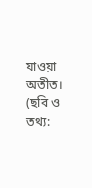যাওয়া অতীত। (ছবি ও তথ্য: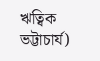ঋত্বিক ভট্টাচার্য)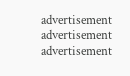advertisement
advertisement
advertisement